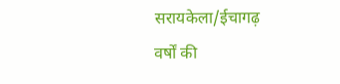सरायकेला/ईचागढ़
वर्षों की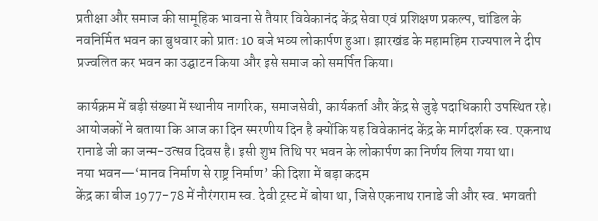प्रतीक्षा और समाज की सामूहिक भावना से तैयार विवेकानंद केंद्र सेवा एवं प्रशिक्षण प्रकल्प, चांडिल के नवनिर्मित भवन का बुधवार को प्रातः 10 बजे भव्य लोकार्पण हुआ। झारखंड के महामहिम राज्यपाल ने दीप प्रज्वलित कर भवन का उद्घाटन किया और इसे समाज को समर्पित किया।

कार्यक्रम में बड़ी संख्या में स्थानीय नागरिक, समाजसेवी, कार्यकर्ता और केंद्र से जुड़े पदाधिकारी उपस्थित रहे। आयोजकों ने बताया कि आज का दिन स्मरणीय दिन है क्योंकि यह विवेकानंद केंद्र के मार्गदर्शक स्व. एकनाथ रानाडे जी का जन्म-उत्सव दिवस है। इसी शुभ तिथि पर भवन के लोकार्पण का निर्णय लिया गया था।
नया भवन—‘मानव निर्माण से राष्ट्र निर्माण’ की दिशा में बड़ा कदम
केंद्र का बीज 1977-78 में नौरंगराम स्व. देवी ट्रस्ट में बोया था, जिसे एकनाथ रानाडे जी और स्व. भगवती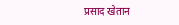प्रसाद खेतान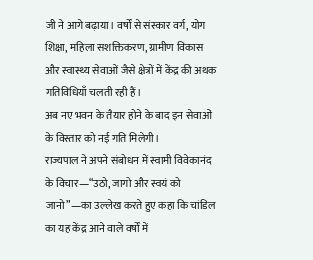जी ने आगे बढ़ाया। वर्षों से संस्कार वर्ग, योग शिक्षा, महिला सशक्तिकरण, ग्रामीण विकास और स्वास्थ्य सेवाओं जैसे क्षेत्रों में केंद्र की अथक गतिविधियाँ चलती रही हैं।
अब नए भवन के तैयार होने के बाद इन सेवाओं के विस्तार को नई गति मिलेगी।
राज्यपाल ने अपने संबोधन में स्वामी विवेकानंद के विचार—“उठो, जागो और स्वयं को जानो”—का उल्लेख करते हुए कहा कि चांडिल का यह केंद्र आने वाले वर्षों में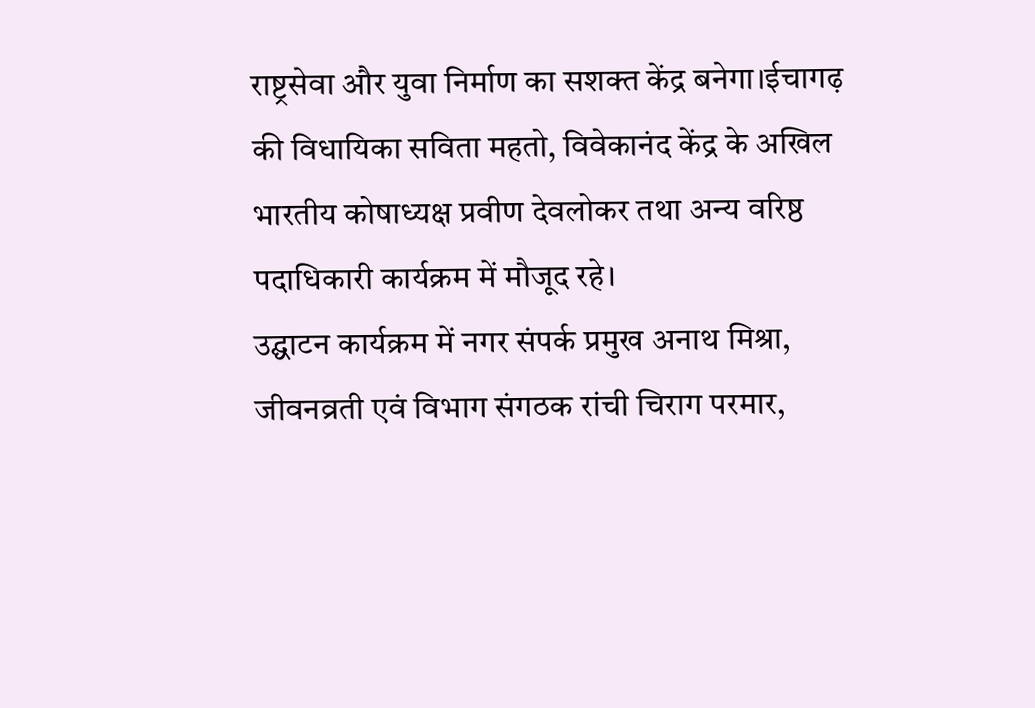राष्ट्रसेवा और युवा निर्माण का सशक्त केंद्र बनेगा।ईचागढ़ की विधायिका सविता महतो, विवेकानंद केंद्र के अखिल भारतीय कोषाध्यक्ष प्रवीण देवलोकर तथा अन्य वरिष्ठ पदाधिकारी कार्यक्रम में मौजूद रहे।
उद्घाटन कार्यक्रम में नगर संपर्क प्रमुख अनाथ मिश्रा, जीवनव्रती एवं विभाग संगठक रांची चिराग परमार,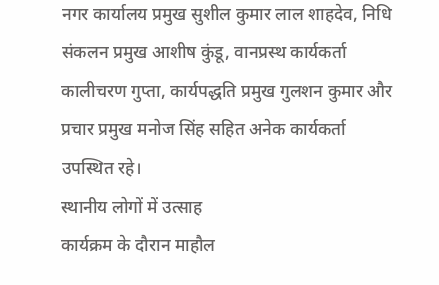नगर कार्यालय प्रमुख सुशील कुमार लाल शाहदेव, निधि संकलन प्रमुख आशीष कुंडू, वानप्रस्थ कार्यकर्ता कालीचरण गुप्ता, कार्यपद्धति प्रमुख गुलशन कुमार और प्रचार प्रमुख मनोज सिंह सहित अनेक कार्यकर्ता उपस्थित रहे।
स्थानीय लोगों में उत्साह
कार्यक्रम के दौरान माहौल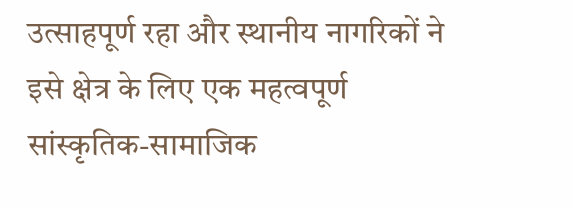उत्साहपूर्ण रहा और स्थानीय नागरिकों ने इसे क्षेत्र के लिए एक महत्वपूर्ण सांस्कृतिक-सामाजिक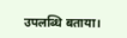उपलब्धि बताया।